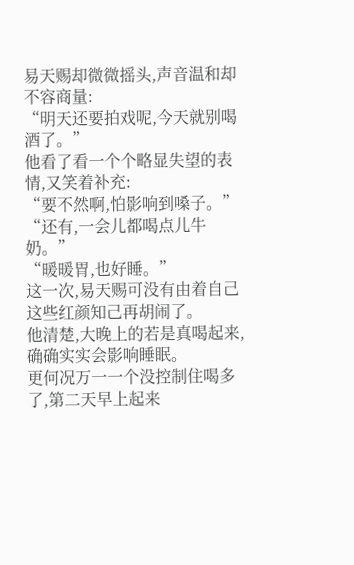易天赐却微微摇头,声音温和却不容商量:
“明天还要拍戏呢,今天就别喝酒了。”
他看了看一个个略显失望的表情,又笑着补充:
“要不然啊,怕影响到嗓子。”
“还有,一会儿都喝点儿牛奶。”
“暖暖胃,也好睡。”
这一次,易天赐可没有由着自己这些红颜知己再胡闹了。
他清楚,大晚上的若是真喝起来,确确实实会影响睡眠。
更何况万一一个没控制住喝多了,第二天早上起来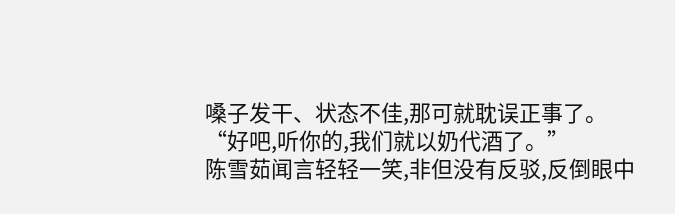嗓子发干、状态不佳,那可就耽误正事了。
“好吧,听你的,我们就以奶代酒了。”
陈雪茹闻言轻轻一笑,非但没有反驳,反倒眼中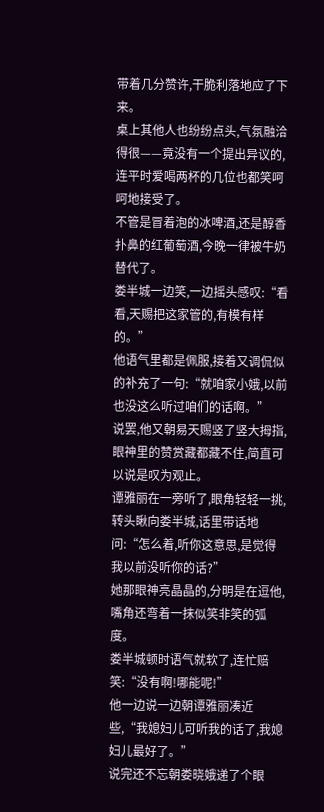带着几分赞许,干脆利落地应了下来。
桌上其他人也纷纷点头,气氛融洽得很——竟没有一个提出异议的,连平时爱喝两杯的几位也都笑呵呵地接受了。
不管是冒着泡的冰啤酒,还是醇香扑鼻的红葡萄酒,今晚一律被牛奶替代了。
娄半城一边笑,一边摇头感叹:“看看,天赐把这家管的,有模有样的。”
他语气里都是佩服,接着又调侃似的补充了一句:“就咱家小娥,以前也没这么听过咱们的话啊。”
说罢,他又朝易天赐竖了竖大拇指,眼神里的赞赏藏都藏不住,简直可以说是叹为观止。
谭雅丽在一旁听了,眼角轻轻一挑,转头瞅向娄半城,话里带话地问:“怎么着,听你这意思,是觉得我以前没听你的话?”
她那眼神亮晶晶的,分明是在逗他,嘴角还弯着一抹似笑非笑的弧度。
娄半城顿时语气就软了,连忙赔笑:“没有啊!哪能呢!”
他一边说一边朝谭雅丽凑近些,“我媳妇儿可听我的话了,我媳妇儿最好了。”
说完还不忘朝娄晓娥递了个眼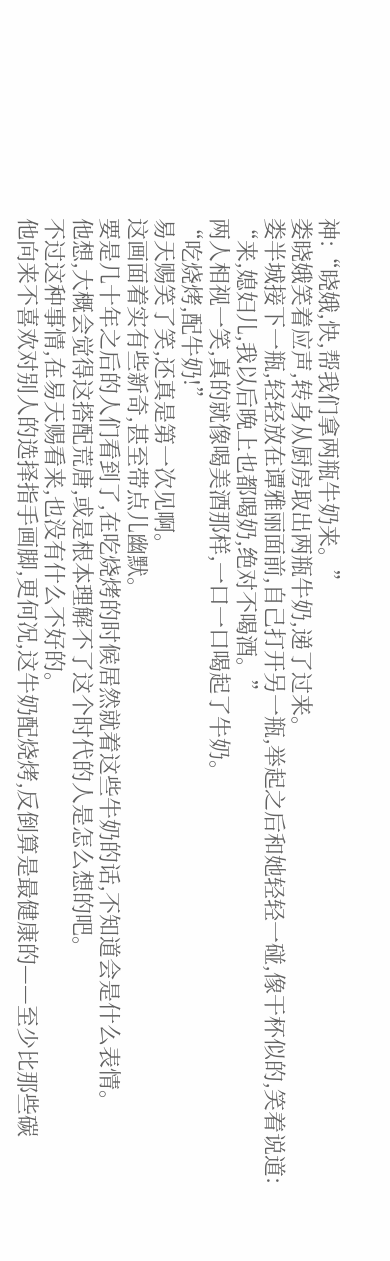神:“晓娥,快,帮我们拿两瓶牛奶来。”
娄晓娥笑着应声,转身从厨房取出两瓶牛奶,递了过来。
娄半城接下一瓶,轻轻放在谭雅丽面前,自己打开另一瓶,举起之后和她轻轻一碰,像干杯似的,笑着说道:
“来,媳妇儿,我以后晚上也都喝奶,绝对不喝酒。”
两人相视一笑,真的就像喝美酒那样,一口一口喝起了牛奶。
“吃烧烤,配牛奶!”
易天赐笑了笑,还真是第一次见啊。
这画面着实有些新奇,甚至带点儿幽默。
要是几十年之后的人们看到了,在吃烧烤的时候居然就着这些牛奶的话,不知道会是什么表情。
他想,大概会觉得这搭配荒唐,或是根本理解不了这个时代的人是怎么想的吧。
不过这种事情,在易天赐看来,也没有什么不好的。
他向来不喜欢对别人的选择指手画脚,更何况,这牛奶配烧烤,反倒算是最健康的——至少比那些碳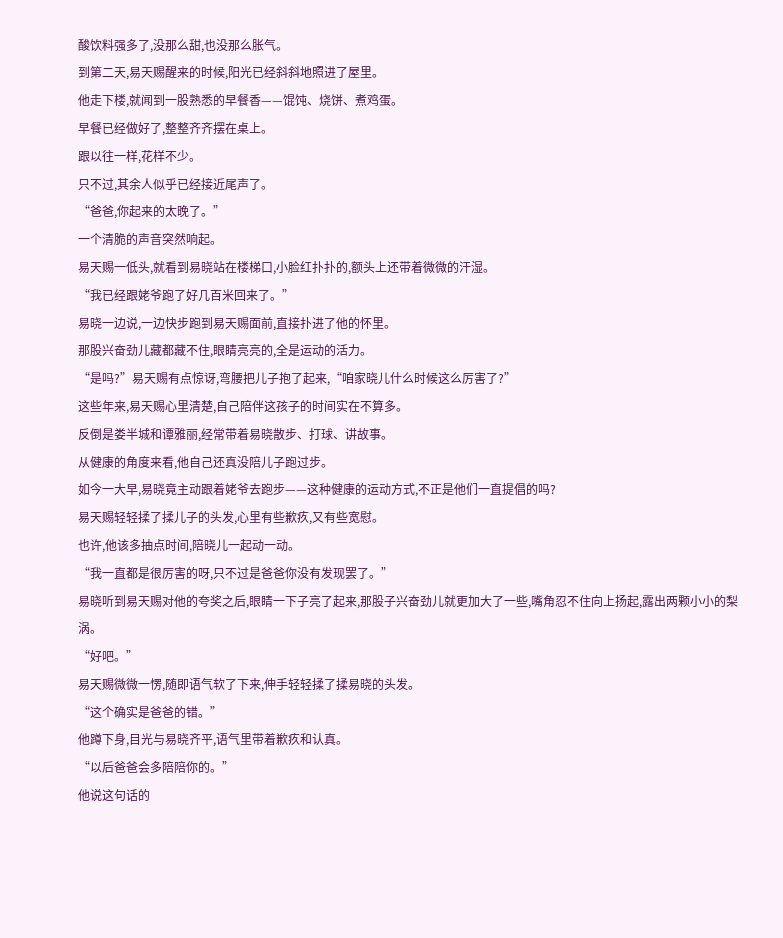酸饮料强多了,没那么甜,也没那么胀气。
到第二天,易天赐醒来的时候,阳光已经斜斜地照进了屋里。
他走下楼,就闻到一股熟悉的早餐香——馄饨、烧饼、煮鸡蛋。
早餐已经做好了,整整齐齐摆在桌上。
跟以往一样,花样不少。
只不过,其余人似乎已经接近尾声了。
“爸爸,你起来的太晚了。”
一个清脆的声音突然响起。
易天赐一低头,就看到易晓站在楼梯口,小脸红扑扑的,额头上还带着微微的汗湿。
“我已经跟姥爷跑了好几百米回来了。”
易晓一边说,一边快步跑到易天赐面前,直接扑进了他的怀里。
那股兴奋劲儿藏都藏不住,眼睛亮亮的,全是运动的活力。
“是吗?”易天赐有点惊讶,弯腰把儿子抱了起来,“咱家晓儿什么时候这么厉害了?”
这些年来,易天赐心里清楚,自己陪伴这孩子的时间实在不算多。
反倒是娄半城和谭雅丽,经常带着易晓散步、打球、讲故事。
从健康的角度来看,他自己还真没陪儿子跑过步。
如今一大早,易晓竟主动跟着姥爷去跑步——这种健康的运动方式,不正是他们一直提倡的吗?
易天赐轻轻揉了揉儿子的头发,心里有些歉疚,又有些宽慰。
也许,他该多抽点时间,陪晓儿一起动一动。
“我一直都是很厉害的呀,只不过是爸爸你没有发现罢了。”
易晓听到易天赐对他的夸奖之后,眼睛一下子亮了起来,那股子兴奋劲儿就更加大了一些,嘴角忍不住向上扬起,露出两颗小小的梨涡。
“好吧。”
易天赐微微一愣,随即语气软了下来,伸手轻轻揉了揉易晓的头发。
“这个确实是爸爸的错。”
他蹲下身,目光与易晓齐平,语气里带着歉疚和认真。
“以后爸爸会多陪陪你的。”
他说这句话的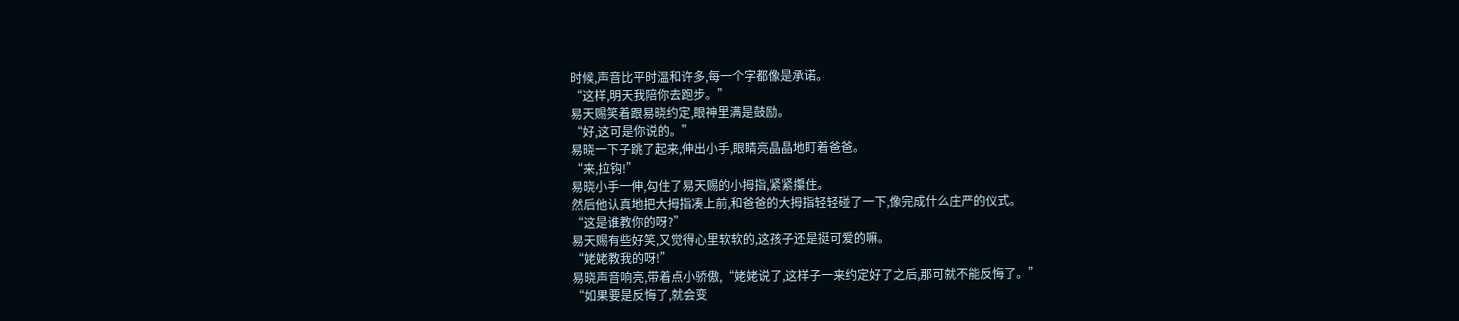时候,声音比平时温和许多,每一个字都像是承诺。
“这样,明天我陪你去跑步。”
易天赐笑着跟易晓约定,眼神里满是鼓励。
“好,这可是你说的。”
易晓一下子跳了起来,伸出小手,眼睛亮晶晶地盯着爸爸。
“来,拉钩!”
易晓小手一伸,勾住了易天赐的小拇指,紧紧攥住。
然后他认真地把大拇指凑上前,和爸爸的大拇指轻轻碰了一下,像完成什么庄严的仪式。
“这是谁教你的呀?”
易天赐有些好笑,又觉得心里软软的,这孩子还是挺可爱的嘛。
“姥姥教我的呀!”
易晓声音响亮,带着点小骄傲,“姥姥说了,这样子一来约定好了之后,那可就不能反悔了。”
“如果要是反悔了,就会变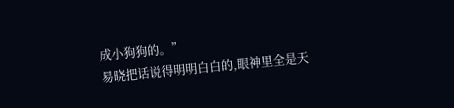成小狗狗的。”
易晓把话说得明明白白的,眼神里全是天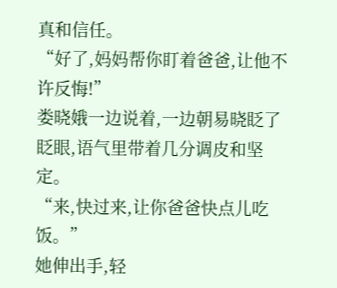真和信任。
“好了,妈妈帮你盯着爸爸,让他不许反悔!”
娄晓娥一边说着,一边朝易晓眨了眨眼,语气里带着几分调皮和坚定。
“来,快过来,让你爸爸快点儿吃饭。”
她伸出手,轻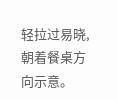轻拉过易晓,朝着餐桌方向示意。